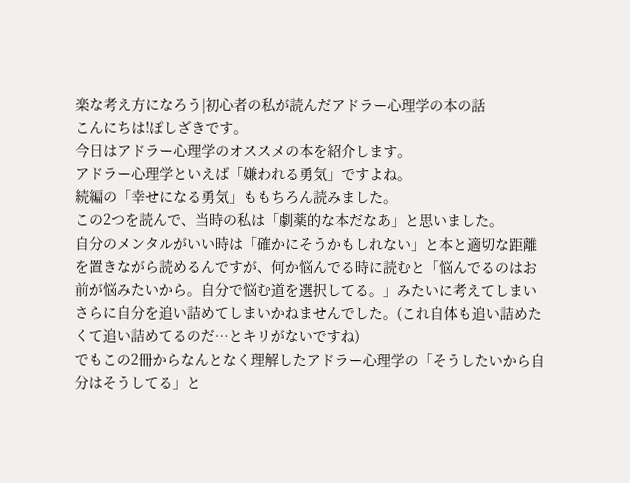楽な考え方になろう|初心者の私が読んだアドラー心理学の本の話
こんにちは!ぽしざきです。
今日はアドラー心理学のオススメの本を紹介します。
アドラー心理学といえば「嫌われる勇気」ですよね。
続編の「幸せになる勇気」ももちろん読みました。
この2つを読んで、当時の私は「劇薬的な本だなあ」と思いました。
自分のメンタルがいい時は「確かにそうかもしれない」と本と適切な距離を置きながら読めるんですが、何か悩んでる時に読むと「悩んでるのはお前が悩みたいから。自分で悩む道を選択してる。」みたいに考えてしまいさらに自分を追い詰めてしまいかねませんでした。(これ自体も追い詰めたくて追い詰めてるのだ…とキリがないですね)
でもこの2冊からなんとなく理解したアドラー心理学の「そうしたいから自分はそうしてる」と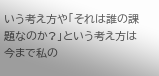いう考え方や「それは誰の課題なのか?」という考え方は今まで私の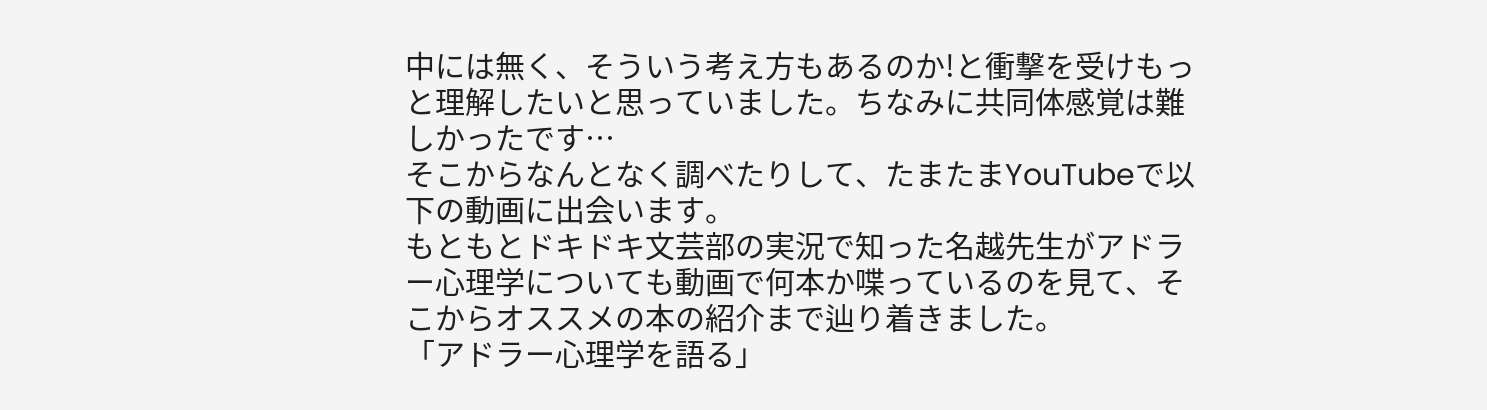中には無く、そういう考え方もあるのか!と衝撃を受けもっと理解したいと思っていました。ちなみに共同体感覚は難しかったです…
そこからなんとなく調べたりして、たまたまYouTubeで以下の動画に出会います。
もともとドキドキ文芸部の実況で知った名越先生がアドラー心理学についても動画で何本か喋っているのを見て、そこからオススメの本の紹介まで辿り着きました。
「アドラー心理学を語る」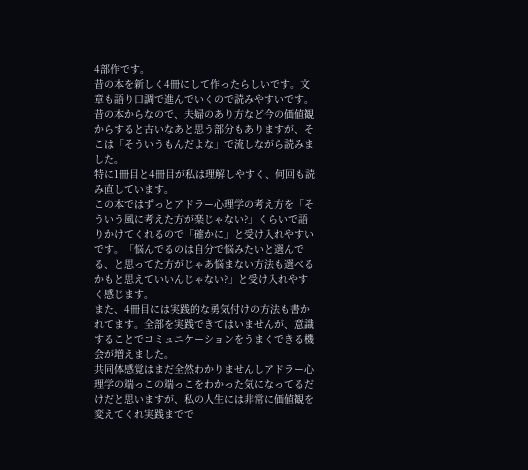4部作です。
昔の本を新しく4冊にして作ったらしいです。文章も語り口調で進んでいくので読みやすいです。昔の本からなので、夫婦のあり方など今の価値観からすると古いなあと思う部分もありますが、そこは「そういうもんだよな」で流しながら読みました。
特に1冊目と4冊目が私は理解しやすく、何回も読み直しています。
この本ではずっとアドラー心理学の考え方を「そういう風に考えた方が楽じゃない?」くらいで語りかけてくれるので「確かに」と受け入れやすいです。「悩んでるのは自分で悩みたいと選んでる、と思ってた方がじゃあ悩まない方法も選べるかもと思えていいんじゃない?」と受け入れやすく感じます。
また、4冊目には実践的な勇気付けの方法も書かれてます。全部を実践できてはいませんが、意識することでコミュニケーションをうまくできる機会が増えました。
共同体感覚はまだ全然わかりませんしアドラー心理学の端っこの端っこをわかった気になってるだけだと思いますが、私の人生には非常に価値観を変えてくれ実践までで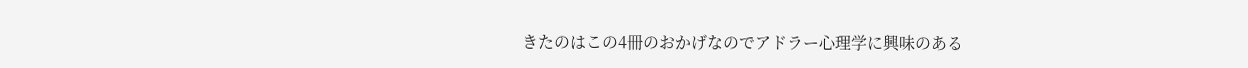きたのはこの4冊のおかげなのでアドラー心理学に興味のある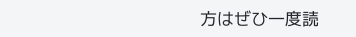方はぜひ一度読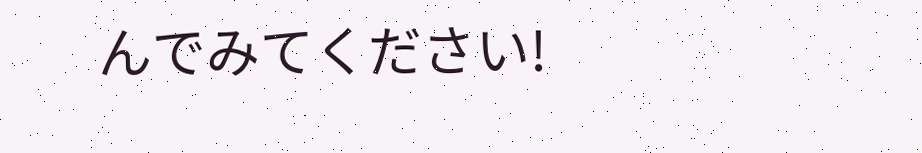んでみてください!